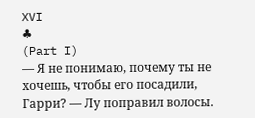XVI
♣
(Part I)
― Я не понимаю, почему ты не хочешь, чтобы его посадили, Гарри? ― Лу поправил волосы.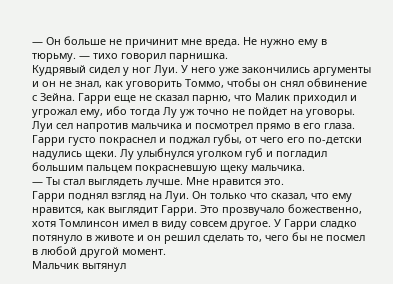― Он больше не причинит мне вреда. Не нужно ему в тюрьму. ― тихо говорил парнишка.
Кудрявый сидел у ног Луи. У него уже закончились аргументы и он не знал, как уговорить Томмо, чтобы он снял обвинение с Зейна. Гарри еще не сказал парню, что Малик приходил и угрожал ему, ибо тогда Лу уж точно не пойдет на уговоры.
Луи сел напротив мальчика и посмотрел прямо в его глаза. Гарри густо покраснел и поджал губы, от чего его по-детски надулись щеки. Лу улыбнулся уголком губ и погладил большим пальцем покрасневшую щеку мальчика.
― Ты стал выглядеть лучше. Мне нравится это.
Гарри поднял взгляд на Луи. Он только что сказал, что ему нравится, как выглядит Гарри. Это прозвучало божественно, хотя Томлинсон имел в виду совсем другое. У Гарри сладко потянуло в животе и он решил сделать то, чего бы не посмел в любой другой момент.
Мальчик вытянул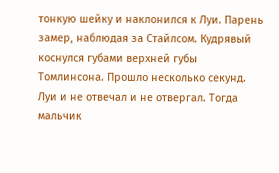тонкую шейку и наклонился к Луи. Парень замер, наблюдая за Стайлсом. Кудрявый коснулся губами верхней губы Томлинсона. Прошло несколько секунд. Луи и не отвечал и не отвергал. Тогда мальчик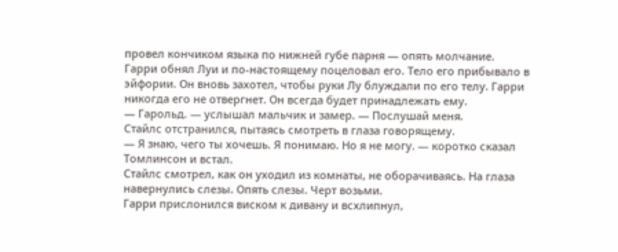провел кончиком языка по нижней губе парня ― опять молчание.
Гарри обнял Луи и по-настоящему поцеловал его. Тело его прибывало в эйфории. Он вновь захотел, чтобы руки Лу блуждали по его телу. Гарри никогда его не отвергнет. Он всегда будет принадлежать ему.
― Гарольд. ― услышал мальчик и замер. ― Послушай меня.
Стайлс отстранился, пытаясь смотреть в глаза говорящему.
― Я знаю, чего ты хочешь. Я понимаю. Но я не могу. ― коротко сказал Томлинсон и встал.
Стайлс смотрел, как он уходил из комнаты, не оборачиваясь. На глаза навернулись слезы. Опять слезы. Черт возьми.
Гарри прислонился виском к дивану и всхлипнул,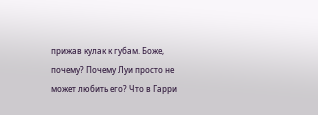прижав кулак к губам. Боже, почему? Почему Луи просто не может любить его? Что в Гарри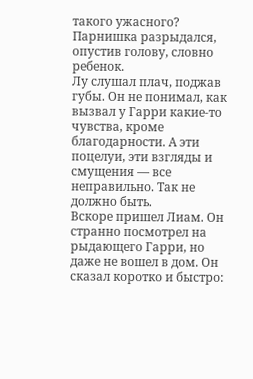такого ужасного?
Парнишка разрыдался, опустив голову, словно ребенок.
Лу слушал плач, поджав губы. Он не понимал, как вызвал у Гарри какие-то чувства, кроме благодарности. А эти поцелуи, эти взгляды и смущения ― все неправильно. Так не должно быть.
Вскоре пришел Лиам. Он странно посмотрел на рыдающего Гарри, но даже не вошел в дом. Он сказал коротко и быстро: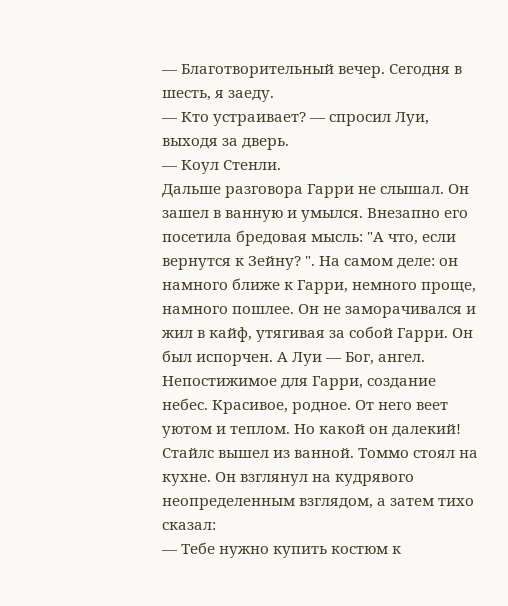― Благотворительный вечер. Сегодня в шесть, я заеду.
― Кто устраивает? ― спросил Луи, выходя за дверь.
― Коул Стенли.
Дальше разговора Гарри не слышал. Он зашел в ванную и умылся. Внезапно его посетила бредовая мысль: "А что, если вернутся к Зейну? ". На самом деле: он намного ближе к Гарри, немного проще, намного пошлее. Он не заморачивался и жил в кайф, утягивая за собой Гарри. Он был испорчен. А Луи ― Бог, ангел. Непостижимое для Гарри, создание небес. Красивое, родное. От него веет уютом и теплом. Но какой он далекий!
Стайлс вышел из ванной. Томмо стоял на кухне. Он взглянул на кудрявого неопределенным взглядом, а затем тихо сказал:
― Тебе нужно купить костюм к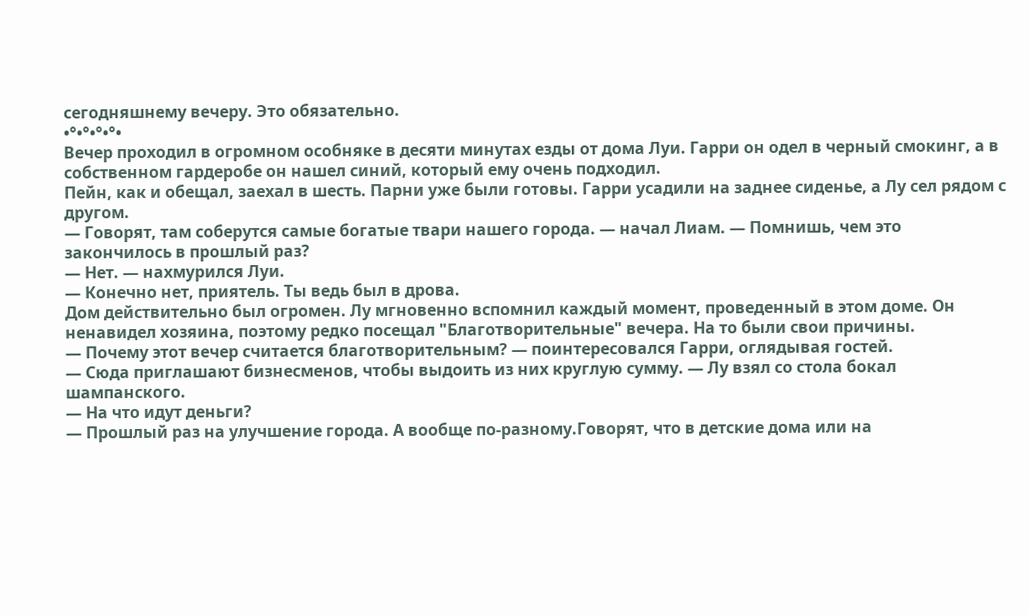сегодняшнему вечеру. Это обязательно.
•°•°•°•°•
Вечер проходил в огромном особняке в десяти минутах езды от дома Луи. Гарри он одел в черный смокинг, а в собственном гардеробе он нашел синий, который ему очень подходил.
Пейн, как и обещал, заехал в шесть. Парни уже были готовы. Гарри усадили на заднее сиденье, а Лу сел рядом с другом.
― Говорят, там соберутся самые богатые твари нашего города. ― начал Лиам. ― Помнишь, чем это закончилось в прошлый раз?
― Нет. ― нахмурился Луи.
― Конечно нет, приятель. Ты ведь был в дрова.
Дом действительно был огромен. Лу мгновенно вспомнил каждый момент, проведенный в этом доме. Он ненавидел хозяина, поэтому редко посещал "Благотворительные" вечера. На то были свои причины.
― Почему этот вечер считается благотворительным? ― поинтересовался Гарри, оглядывая гостей.
― Сюда приглашают бизнесменов, чтобы выдоить из них круглую сумму. ― Лу взял со стола бокал шампанского.
― На что идут деньги?
― Прошлый раз на улучшение города. А вообще по-разному.Говорят, что в детские дома или на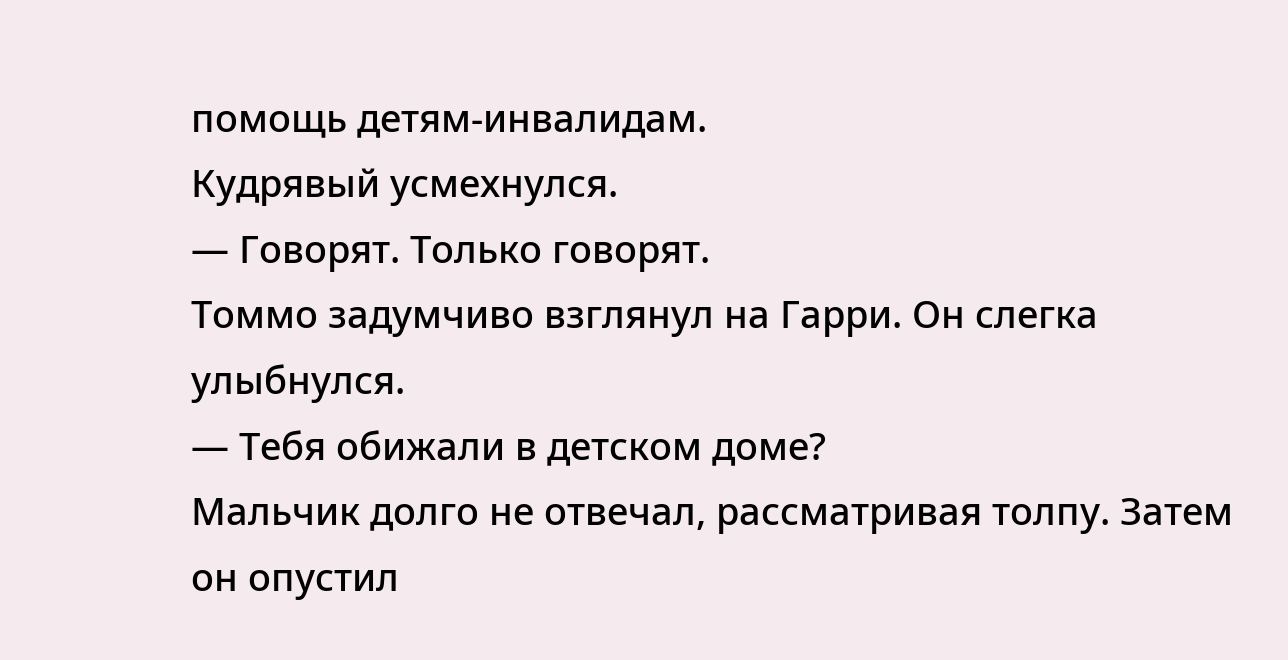помощь детям-инвалидам.
Кудрявый усмехнулся.
― Говорят. Только говорят.
Томмо задумчиво взглянул на Гарри. Он слегка улыбнулся.
― Тебя обижали в детском доме?
Мальчик долго не отвечал, рассматривая толпу. Затем он опустил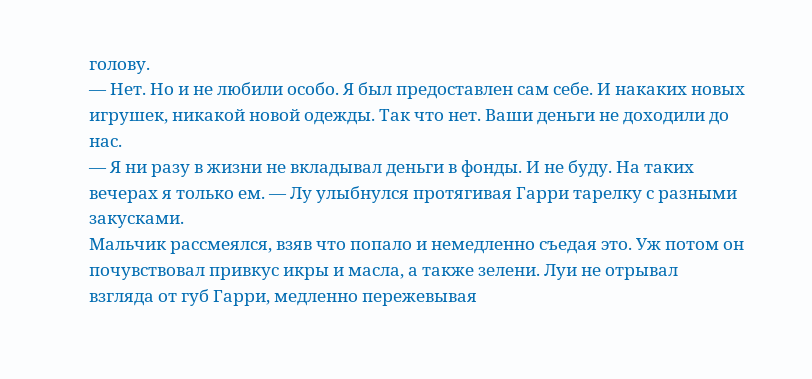голову.
― Нет. Но и не любили особо. Я был предоставлен сам себе. И накаких новых игрушек, никакой новой одежды. Так что нет. Ваши деньги не доходили до нас.
― Я ни разу в жизни не вкладывал деньги в фонды. И не буду. На таких вечерах я только ем. ― Лу улыбнулся протягивая Гарри тарелку с разными закусками.
Мальчик рассмеялся, взяв что попало и немедленно съедая это. Уж потом он почувствовал привкус икры и масла, а также зелени. Луи не отрывал взгляда от губ Гарри, медленно пережевывая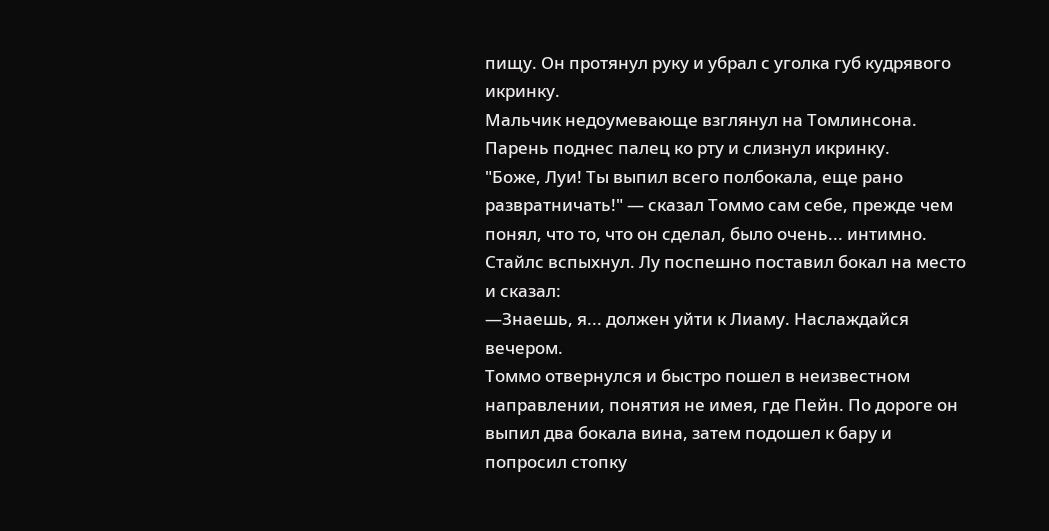пищу. Он протянул руку и убрал с уголка губ кудрявого икринку.
Мальчик недоумевающе взглянул на Томлинсона. Парень поднес палец ко рту и слизнул икринку.
"Боже, Луи! Ты выпил всего полбокала, еще рано развратничать!" ― сказал Томмо сам себе, прежде чем понял, что то, что он сделал, было очень... интимно.
Стайлс вспыхнул. Лу поспешно поставил бокал на место и сказал:
―Знаешь, я... должен уйти к Лиаму. Наслаждайся вечером.
Томмо отвернулся и быстро пошел в неизвестном направлении, понятия не имея, где Пейн. По дороге он выпил два бокала вина, затем подошел к бару и попросил стопку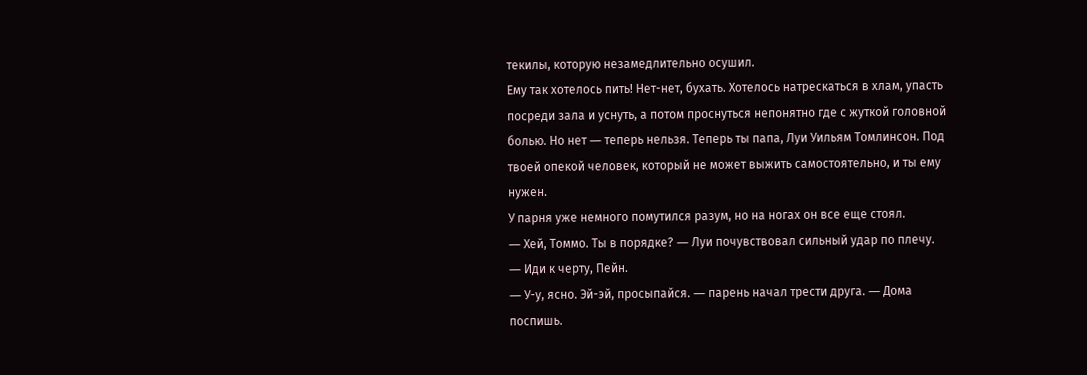текилы, которую незамедлительно осушил.
Ему так хотелось пить! Нет-нет, бухать. Хотелось натрескаться в хлам, упасть посреди зала и уснуть, а потом проснуться непонятно где с жуткой головной болью. Но нет ― теперь нельзя. Теперь ты папа, Луи Уильям Томлинсон. Под твоей опекой человек, который не может выжить самостоятельно, и ты ему нужен.
У парня уже немного помутился разум, но на ногах он все еще стоял.
― Хей, Томмо. Ты в порядке? ― Луи почувствовал сильный удар по плечу.
― Иди к черту, Пейн.
― У-у, ясно. Эй-эй, просыпайся. ― парень начал трести друга. ― Дома поспишь.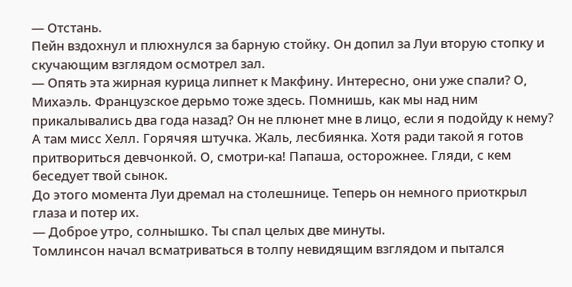― Отстань.
Пейн вздохнул и плюхнулся за барную стойку. Он допил за Луи вторую стопку и скучающим взглядом осмотрел зал.
― Опять эта жирная курица липнет к Макфину. Интересно, они уже спали? О, Михаэль. Французское дерьмо тоже здесь. Помнишь, как мы над ним прикалывались два года назад? Он не плюнет мне в лицо, если я подойду к нему? А там мисс Хелл. Горячяя штучка. Жаль, лесбиянка. Хотя ради такой я готов притвориться девчонкой. О, смотри-ка! Папаша, осторожнее. Гляди, с кем беседует твой сынок.
До этого момента Луи дремал на столешнице. Теперь он немного приоткрыл глаза и потер их.
― Доброе утро, солнышко. Ты спал целых две минуты.
Томлинсон начал всматриваться в толпу невидящим взглядом и пытался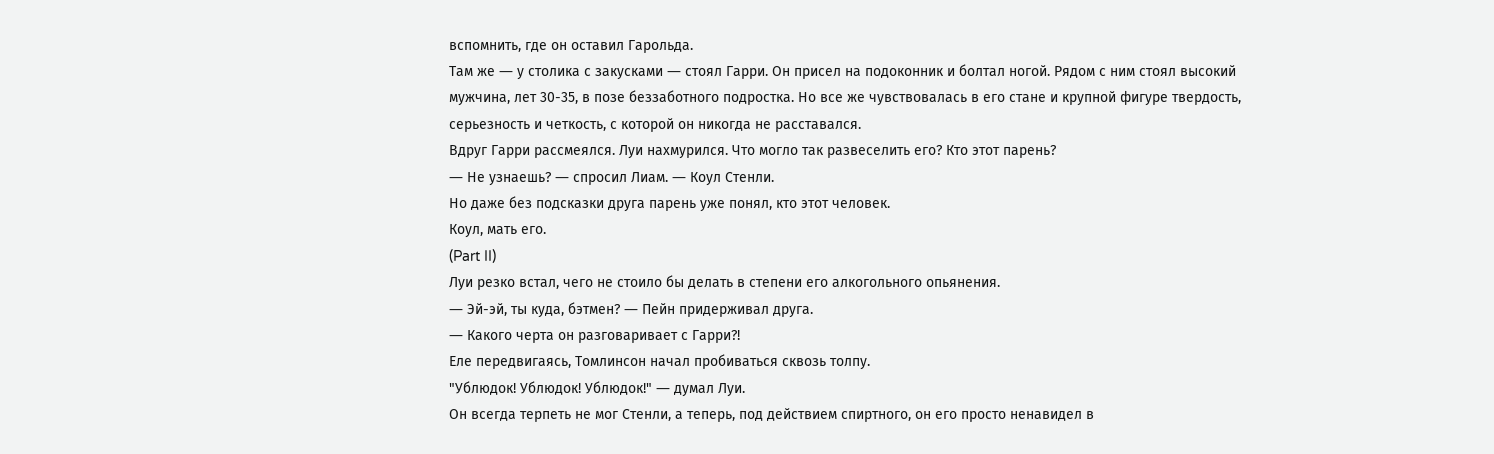вспомнить, где он оставил Гарольда.
Там же ― у столика с закусками ― стоял Гарри. Он присел на подоконник и болтал ногой. Рядом с ним стоял высокий мужчина, лет 30-35, в позе беззаботного подростка. Но все же чувствовалась в его стане и крупной фигуре твердость, серьезность и четкость, с которой он никогда не расставался.
Вдруг Гарри рассмеялся. Луи нахмурился. Что могло так развеселить его? Кто этот парень?
― Не узнаешь? ― спросил Лиам. ― Коул Стенли.
Но даже без подсказки друга парень уже понял, кто этот человек.
Коул, мать его.
(Part II)
Луи резко встал, чего не стоило бы делать в степени его алкогольного опьянения.
― Эй-эй, ты куда, бэтмен? ― Пейн придерживал друга.
― Какого черта он разговаривает с Гарри?!
Еле передвигаясь, Томлинсон начал пробиваться сквозь толпу.
"Ублюдок! Ублюдок! Ублюдок!" ― думал Луи.
Он всегда терпеть не мог Стенли, а теперь, под действием спиртного, он его просто ненавидел в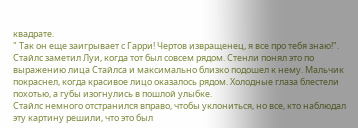квадрате.
" Так он еще заигрывает с Гарри! Чертов извращенец, я все про тебя знаю!".
Стайлс заметил Луи, когда тот был совсем рядом. Стенли понял это по выражению лица Стайлса и максимально близко подошел к нему. Мальчик покраснел, когда красивое лицо оказалось рядом. Холодные глаза блестели похотью, а губы изогнулись в пошлой улыбке.
Стайлс немного отстранился вправо, чтобы уклониться, но все, кто наблюдал эту картину решили, что это был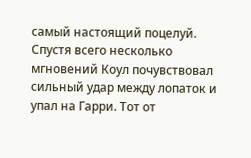самый настоящий поцелуй.
Спустя всего несколько мгновений Коул почувствовал сильный удар между лопаток и упал на Гарри. Тот от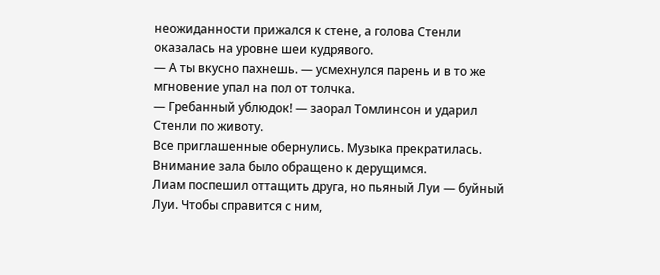неожиданности прижался к стене, а голова Стенли оказалась на уровне шеи кудрявого.
― А ты вкусно пахнешь. ― усмехнулся парень и в то же мгновение упал на пол от толчка.
― Гребанный ублюдок! ― заорал Томлинсон и ударил Стенли по животу.
Все приглашенные обернулись. Музыка прекратилась. Внимание зала было обращено к дерущимся.
Лиам поспешил оттащить друга, но пьяный Луи ― буйный Луи. Чтобы справится с ним,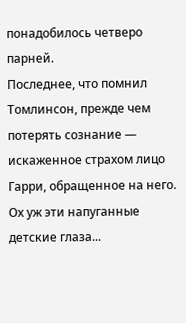понадобилось четверо парней.
Последнее, что помнил Томлинсон, прежде чем потерять сознание ― искаженное страхом лицо Гарри, обращенное на него. Ох уж эти напуганные детские глаза...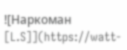![Наркоман [L.S]](https://watt-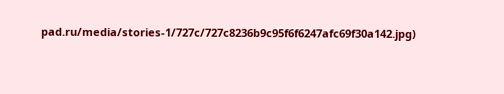pad.ru/media/stories-1/727c/727c8236b9c95f6f6247afc69f30a142.jpg)